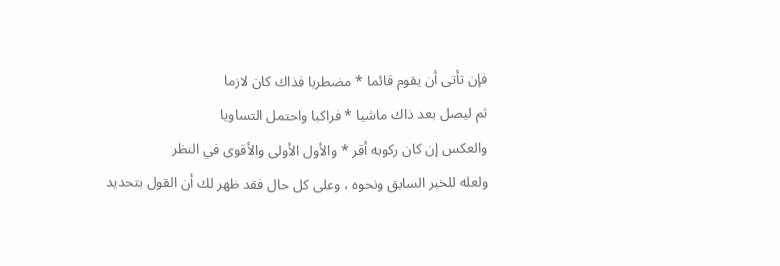فإن تأتى أن يقوم قائما * مضطربا فذاك كان لازما
ثم ليصل بعد ذاك ماشيا * فراكبا واحتمل التساويا
والعكس إن كان ركوبه أقر * والأول الأولى والأقوى في النظر
ولعله للخبر السابق ونحوه ، وعلى كل حال فقد ظهر لك أن القول بتحديد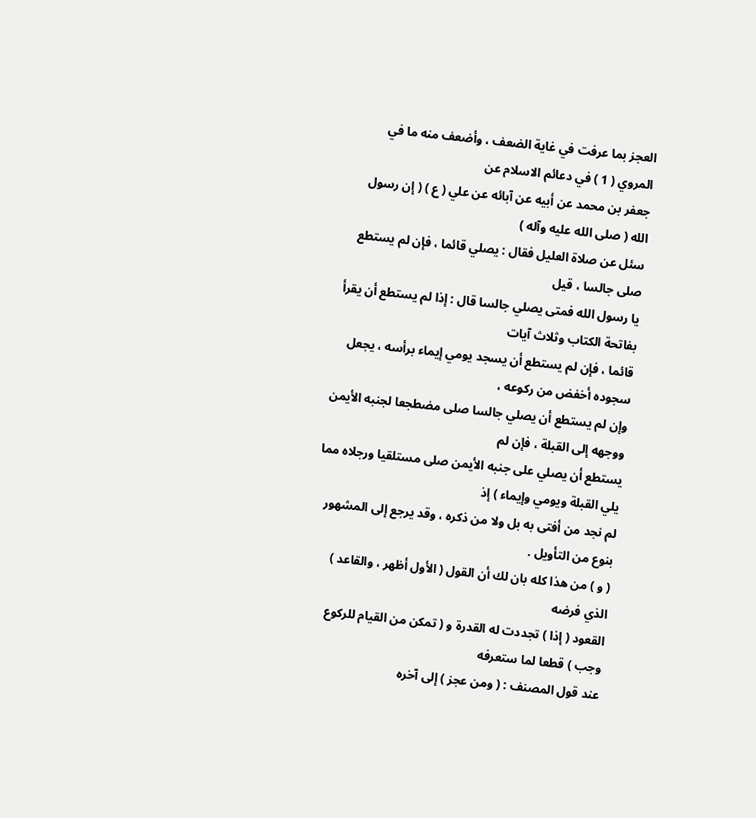العجز بما عرفت في غاية الضعف ، وأضعف منه ما في المروي ( 1 ) في دعائم الاسلام عن
جعفر بن محمد عن أبيه عن آبائه عن علي ( ع ) ( إن رسول الله ( صلى الله عليه وآله )
سئل عن صلاة العليل فقال : يصلي قائما ، فإن لم يستطع صلى جالسا ، قيل
يا رسول الله فمتى يصلي جالسا قال : إذا لم يستطع أن يقرأ بفاتحة الكتاب وثلاث آيات
قائما ، فإن لم يستطع أن يسجد يومي إيماء برأسه ، يجعل سجوده أخفض من ركوعه ،
وإن لم يستطع أن يصلي جالسا صلى مضطجعا لجنبه الأيمن ووجهه إلى القبلة ، فإن لم
يستطع أن يصلي على جنبه الأيمن صلى مستلقيا ورجلاه مما يلي القبلة ويومي وإيماء ) إذ
لم نجد من أفتى به بل ولا من ذكره ، وقد يرجع إلى المشهور بنوع من التأويل .
( و ) من هذا كله بان لك أن القول ( الأول أظهر ، والقاعد ) الذي فرضه
القعود ( إذا ) تجددت له القدرة و ( تمكن من القيام للركوع وجب ) قطعا لما ستعرفه
عند قول المصنف : ( ومن عجز ) إلى آخره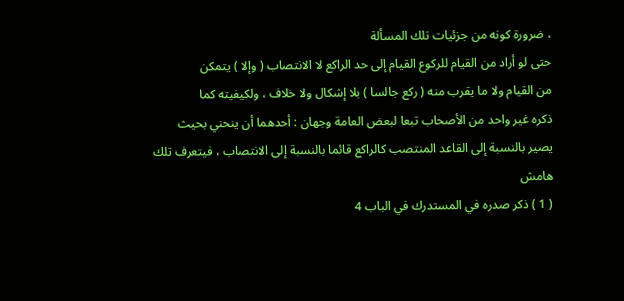، ضرورة كونه من جزئيات تلك المسألة
حتى لو أراد من القيام للركوع القيام إلى حد الراكع لا الانتصاب ( وإلا ) يتمكن
من القيام ولا ما يقرب منه ( ركع جالسا ) بلا إشكال ولا خلاف ، ولكيفيته كما
ذكره غير واحد من الأصحاب تبعا لبعض العامة وجهان : أحدهما أن ينحني بحيث
يصير بالنسبة إلى القاعد المنتصب كالراكع قائما بالنسبة إلى الانتصاب ، فيتعرف تلك
هامش
( 1 ) ذكر صدره في المستدرك في الباب 4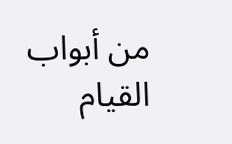من أبواب القيام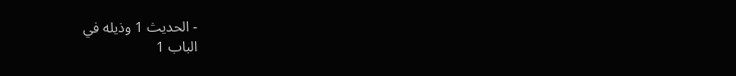- الحديث 1 وذيله في
الباب 1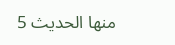منها الحديث 5